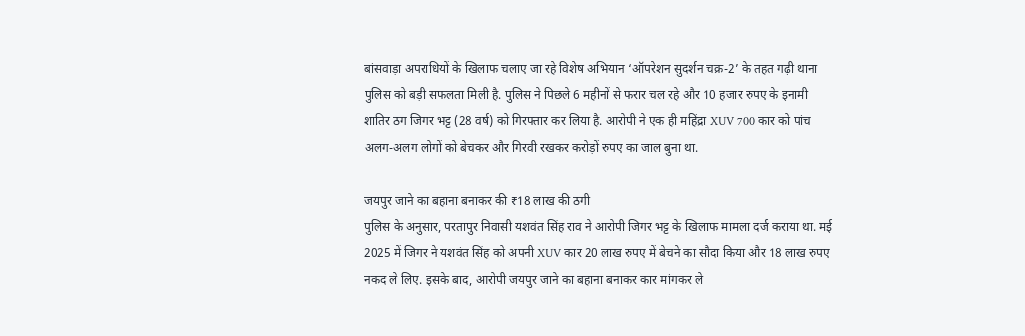बांसवाड़ा अपराधियों के खिलाफ चलाए जा रहे विशेष अभियान ‘ऑपरेशन सुदर्शन चक्र-2’ के तहत गढ़ी थाना पुलिस को बड़ी सफलता मिली है. पुलिस ने पिछले 6 महीनों से फरार चल रहे और 10 हजार रुपए के इनामी शातिर ठग जिगर भट्ट (28 वर्ष) को गिरफ्तार कर लिया है. आरोपी ने एक ही महिंद्रा XUV 700 कार को पांच अलग-अलग लोगों को बेचकर और गिरवी रखकर करोड़ों रुपए का जाल बुना था.

जयपुर जाने का बहाना बनाकर की ₹18 लाख की ठगी
पुलिस के अनुसार, परतापुर निवासी यशवंत सिंह राव ने आरोपी जिगर भट्ट के खिलाफ मामला दर्ज कराया था. मई 2025 में जिगर ने यशवंत सिंह को अपनी XUV कार 20 लाख रुपए में बेचने का सौदा किया और 18 लाख रुपए नकद ले लिए. इसके बाद, आरोपी जयपुर जाने का बहाना बनाकर कार मांगकर ले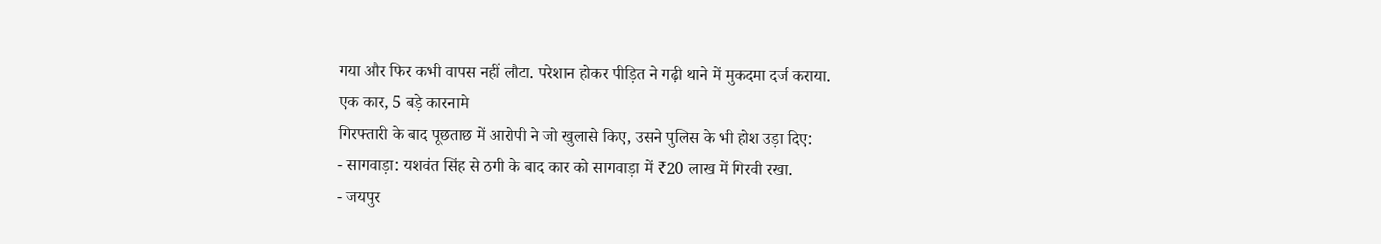गया और फिर कभी वापस नहीं लौटा. परेशान होकर पीड़ित ने गढ़ी थाने में मुकदमा दर्ज कराया.
एक कार, 5 बड़े कारनामे
गिरफ्तारी के बाद पूछताछ में आरोपी ने जो खुलासे किए, उसने पुलिस के भी होश उड़ा दिए:
- सागवाड़ा: यशवंत सिंह से ठगी के बाद कार को सागवाड़ा में ₹20 लाख में गिरवी रखा.
- जयपुर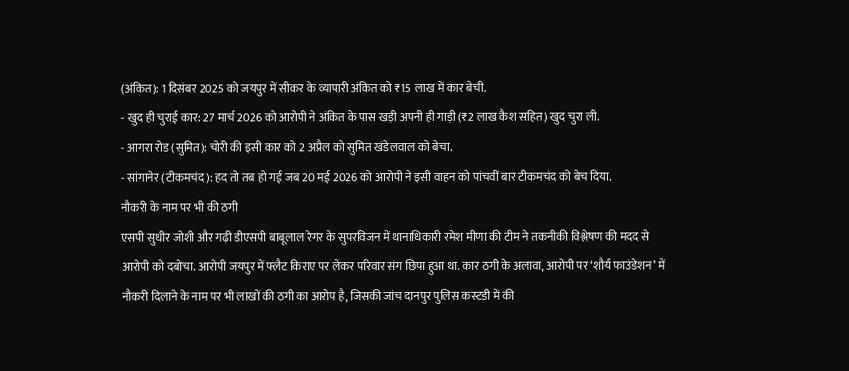(अंकित): 1 दिसंबर 2025 को जयपुर में सीकर के व्यापारी अंकित को ₹15 लाख में कार बेची.
- खुद ही चुराई कार: 27 मार्च 2026 को आरोपी ने अंकित के पास खड़ी अपनी ही गाड़ी (₹2 लाख कैश सहित) खुद चुरा ली.
- आगरा रोड (सुमित): चोरी की इसी कार को 2 अप्रैल को सुमित खंडेलवाल को बेचा.
- सांगानेर (टीकमचंद): हद तो तब हो गई जब 20 मई 2026 को आरोपी ने इसी वाहन को पांचवीं बार टीकमचंद को बेच दिया.
नौकरी के नाम पर भी की ठगी
एसपी सुधीर जोशी और गढ़ी डीएसपी बाबूलाल रेगर के सुपरविजन में थानाधिकारी रमेश मीणा की टीम ने तकनीकी विश्लेषण की मदद से आरोपी को दबोचा. आरोपी जयपुर में फ्लैट किराए पर लेकर परिवार संग छिपा हुआ था. कार ठगी के अलावा, आरोपी पर ‘शौर्य फाउंडेशन’ में नौकरी दिलाने के नाम पर भी लाखों की ठगी का आरोप है, जिसकी जांच दानपुर पुलिस कस्टडी में की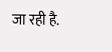जा रही है.